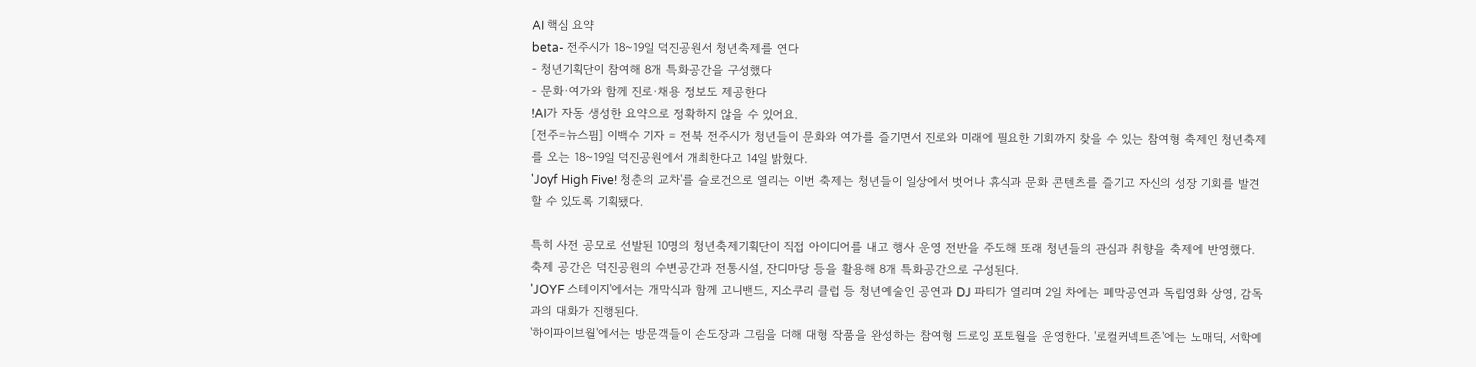AI 핵심 요약
beta- 전주시가 18~19일 덕진공원서 청년축제를 연다
- 청년기획단이 참여해 8개 특화공간을 구성했다
- 문화·여가와 함께 진로·채용 정보도 제공한다
!AI가 자동 생성한 요약으로 정확하지 않을 수 있어요.
[전주=뉴스핌] 이백수 기자 = 전북 전주시가 청년들이 문화와 여가를 즐기면서 진로와 미래에 필요한 기회까지 찾을 수 있는 참여형 축제인 청년축제를 오는 18~19일 덕진공원에서 개최한다고 14일 밝혔다.
'Joyf High Five! 청춘의 교차'를 슬로건으로 열리는 이번 축제는 청년들이 일상에서 벗어나 휴식과 문화 콘텐츠를 즐기고 자신의 성장 기회를 발견할 수 있도록 기획됐다.

특히 사전 공모로 선발된 10명의 청년축제기획단이 직접 아이디어를 내고 행사 운영 전반을 주도해 또래 청년들의 관심과 취향을 축제에 반영했다.
축제 공간은 덕진공원의 수변공간과 전통시설, 잔디마당 등을 활용해 8개 특화공간으로 구성된다.
'JOYF 스테이지'에서는 개막식과 함께 고니밴드, 지소쿠리 클럽 등 청년예술인 공연과 DJ 파티가 열리며 2일 차에는 폐막공연과 독립영화 상영, 감독과의 대화가 진행된다.
'하이파이브월'에서는 방문객들이 손도장과 그림을 더해 대형 작품을 완성하는 참여형 드로잉 포토월을 운영한다. '로컬커넥트존'에는 노매딕, 서학예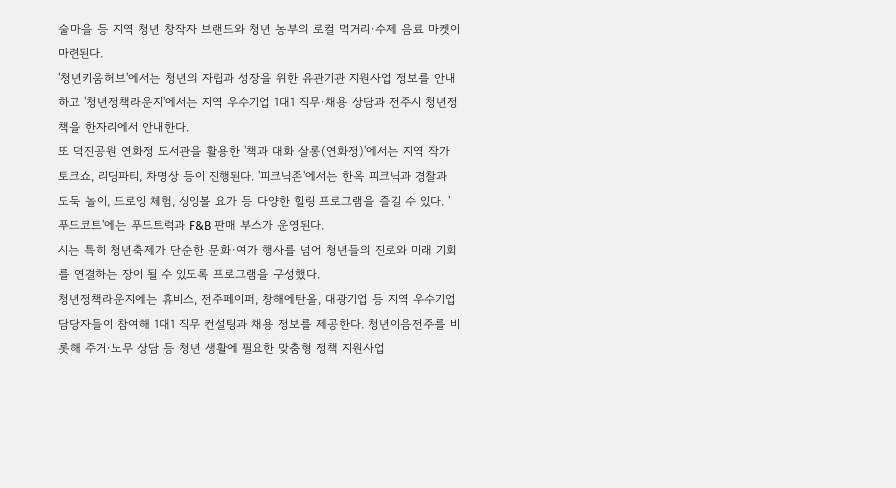술마을 등 지역 청년 창작자 브랜드와 청년 농부의 로컬 먹거리·수제 음료 마켓이 마련된다.
'청년키움허브'에서는 청년의 자립과 성장을 위한 유관기관 지원사업 정보를 안내하고 '청년정책라운지'에서는 지역 우수기업 1대1 직무·채용 상담과 전주시 청년정책을 한자리에서 안내한다.
또 덕진공원 연화정 도서관을 활용한 '책과 대화 살롱(연화정)'에서는 지역 작가 토크쇼, 리딩파티, 차명상 등이 진행된다. '피크닉존'에서는 한옥 피크닉과 경찰과 도둑 놀이, 드로잉 체험, 싱잉볼 요가 등 다양한 힐링 프로그램을 즐길 수 있다. '푸드코트'에는 푸드트럭과 F&B 판매 부스가 운영된다.
시는 특히 청년축제가 단순한 문화·여가 행사를 넘어 청년들의 진로와 미래 기회를 연결하는 장이 될 수 있도록 프로그램을 구성했다.
청년정책라운지에는 휴비스, 전주페이퍼, 창해에탄올, 대광기업 등 지역 우수기업 담당자들이 참여해 1대1 직무 컨설팅과 채용 정보를 제공한다. 청년이음전주를 비롯해 주거·노무 상담 등 청년 생활에 필요한 맞춤형 정책 지원사업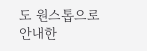도 원스톱으로 안내한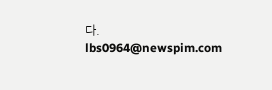다.
lbs0964@newspim.com